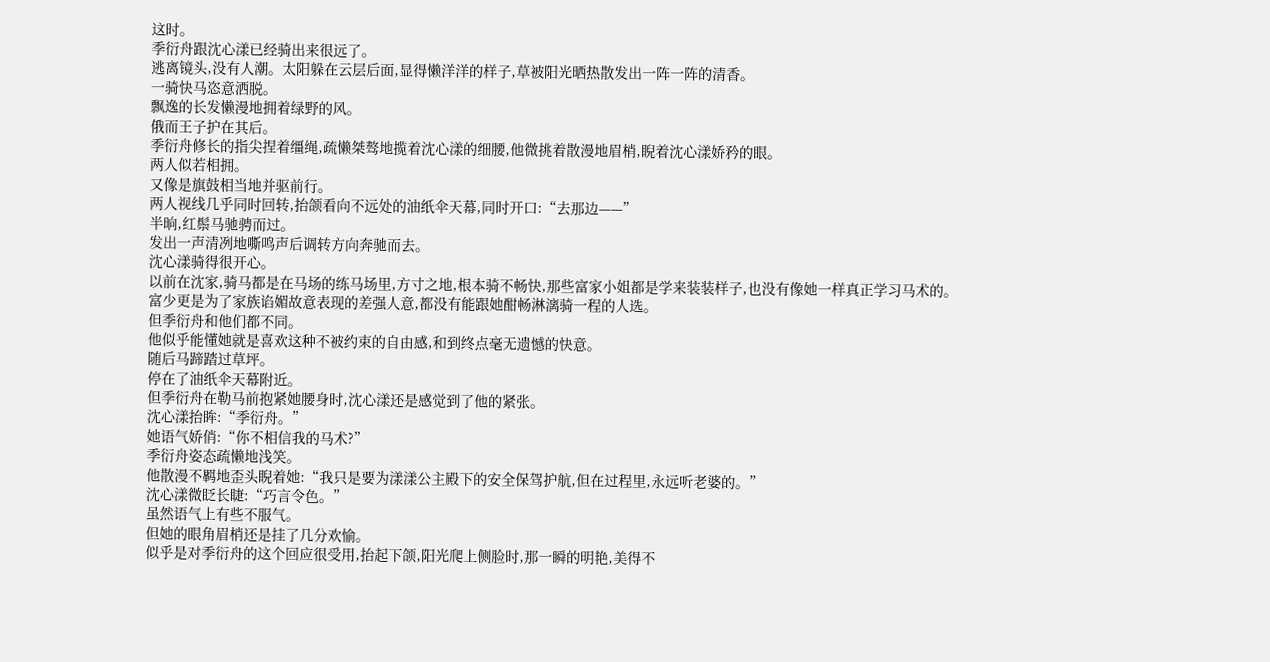这时。
季衍舟跟沈心漾已经骑出来很远了。
逃离镜头,没有人潮。太阳躲在云层后面,显得懒洋洋的样子,草被阳光晒热散发出一阵一阵的清香。
一骑快马恣意洒脱。
飘逸的长发懒漫地拥着绿野的风。
俄而王子护在其后。
季衍舟修长的指尖捏着缰绳,疏懒桀骜地揽着沈心漾的细腰,他微挑着散漫地眉梢,睨着沈心漾娇矜的眼。
两人似若相拥。
又像是旗鼓相当地并驱前行。
两人视线几乎同时回转,抬颌看向不远处的油纸伞天幕,同时开口:“去那边——”
半晌,红鬃马驰骋而过。
发出一声清冽地嘶鸣声后调转方向奔驰而去。
沈心漾骑得很开心。
以前在沈家,骑马都是在马场的练马场里,方寸之地,根本骑不畅快,那些富家小姐都是学来装装样子,也没有像她一样真正学习马术的。
富少更是为了家族谄媚故意表现的差强人意,都没有能跟她酣畅淋漓骑一程的人选。
但季衍舟和他们都不同。
他似乎能懂她就是喜欢这种不被约束的自由感,和到终点毫无遗憾的快意。
随后马蹄踏过草坪。
停在了油纸伞天幕附近。
但季衍舟在勒马前抱紧她腰身时,沈心漾还是感觉到了他的紧张。
沈心漾抬眸:“季衍舟。”
她语气娇俏:“你不相信我的马术?”
季衍舟姿态疏懒地浅笑。
他散漫不羁地歪头睨着她:“我只是要为漾漾公主殿下的安全保驾护航,但在过程里,永远听老婆的。”
沈心漾微眨长睫:“巧言令色。”
虽然语气上有些不服气。
但她的眼角眉梢还是挂了几分欢愉。
似乎是对季衍舟的这个回应很受用,抬起下颌,阳光爬上侧脸时,那一瞬的明艳,美得不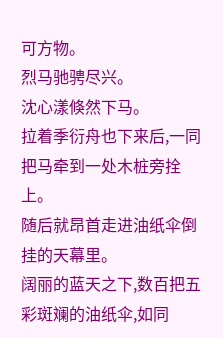可方物。
烈马驰骋尽兴。
沈心漾倏然下马。
拉着季衍舟也下来后,一同把马牵到一处木桩旁拴上。
随后就昂首走进油纸伞倒挂的天幕里。
阔丽的蓝天之下,数百把五彩斑斓的油纸伞,如同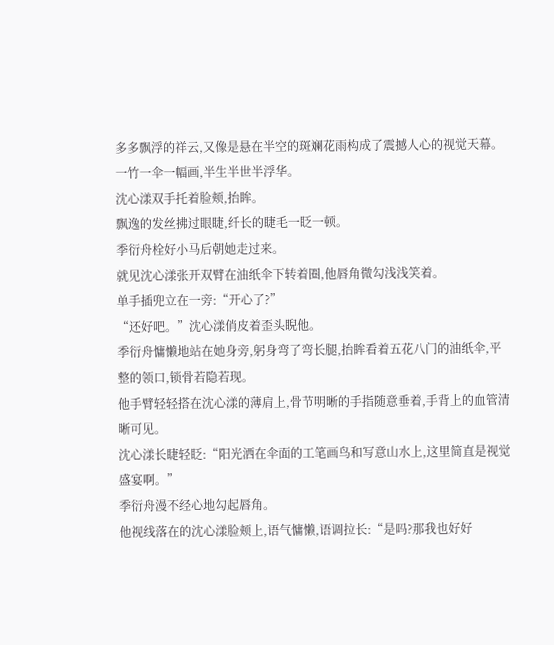多多飘浮的祥云,又像是悬在半空的斑斓花雨构成了震撼人心的视觉天幕。
一竹一伞一幅画,半生半世半浮华。
沈心漾双手托着脸颊,抬眸。
飘逸的发丝拂过眼睫,纤长的睫毛一眨一顿。
季衍舟栓好小马后朝她走过来。
就见沈心漾张开双臂在油纸伞下转着圈,他唇角微勾浅浅笑着。
单手插兜立在一旁:“开心了?”
“还好吧。”沈心漾俏皮着歪头睨他。
季衍舟慵懒地站在她身旁,躬身弯了弯长腿,抬眸看着五花八门的油纸伞,平整的领口,锁骨若隐若现。
他手臂轻轻搭在沈心漾的薄肩上,骨节明晰的手指随意垂着,手背上的血管清晰可见。
沈心漾长睫轻眨:“阳光洒在伞面的工笔画鸟和写意山水上,这里简直是视觉盛宴啊。”
季衍舟漫不经心地勾起唇角。
他视线落在的沈心漾脸颊上,语气慵懒,语调拉长:“是吗?那我也好好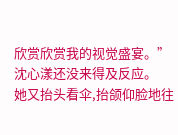欣赏欣赏我的视觉盛宴。”
沈心漾还没来得及反应。
她又抬头看伞,抬颌仰脸地往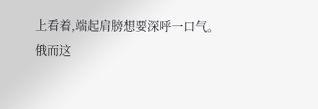上看着,端起肩膀想要深呼一口气。
俄而这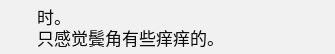时。
只感觉鬓角有些痒痒的。